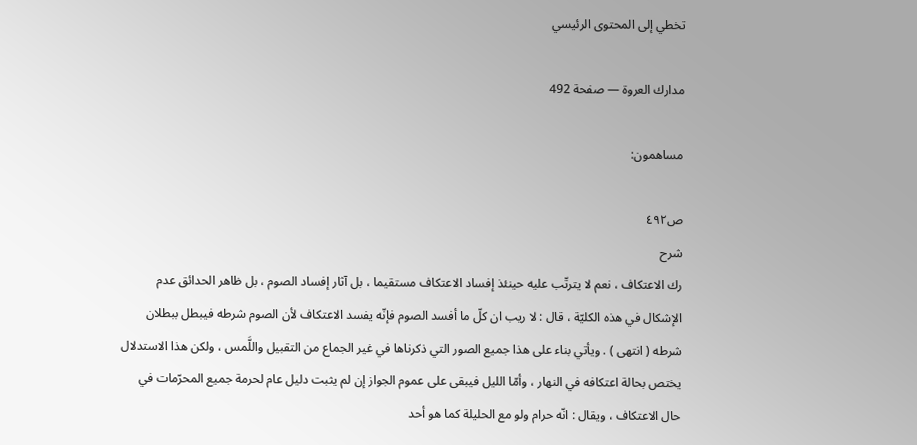تخطي إلى المحتوى الرئيسي

مدارك العروة — صفحة 492

مساهمون:

ص٤٩٢
شرح
رك الاعتكاف ، نعم لا يترتّب عليه حينئذ إفساد الاعتكاف مستقيما ، بل آثار إفساد الصوم ، بل ظاهر الحدائق عدم الإشكال في هذه الكليّة ، قال : لا ريب ان كلّ ما أفسد الصوم فإنّه يفسد الاعتكاف لأن الصوم شرطه فيبطل ببطلان شرطه ( انتهى ) . ويأتي بناء على هذا جميع الصور التي ذكرناها في غير الجماع من التقبيل واللَّمس ، ولكن هذا الاستدلال يختص بحالة اعتكافه في النهار ، وأمّا الليل فيبقى على عموم الجواز إن لم يثبت دليل عام لحرمة جميع المحرّمات في حال الاعتكاف ، ويقال : انّه حرام ولو مع الحليلة كما هو أحد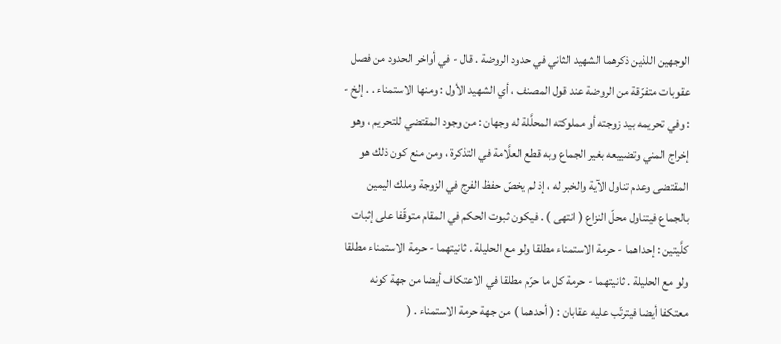الوجهين اللذين ذكرهما الشهيد الثاني في حدود الروضة . قال - في أواخر الحدود من فصل عقوبات متفرّقة من الروضة عند قول المصنف ، أي الشهيد الأول : ومنها الاستمناء . . إلخ - : وفي تحريمه بيد زوجته أو مملوكته المحلَّلة له وجهان : من وجود المقتضي للتحريم ، وهو إخراج المني وتضييعه بغير الجماع وبه قطع العلَّامة في التذكرة ، ومن منع كون ذلك هو المقتضى وعدم تناول الآية والخبر له ، إذ لم يخصّ حفظ الفرج في الزوجة وملك اليمين بالجماع فيتناول محلّ النزاع ( انتهى ) . فيكون ثبوت الحكم في المقام متوقّفا على إثبات كلَّيتين : إحداهما - حرمة الاستمناء مطلقا ولو مع الحليلة . ثانيتهما - حرمة الاستمناء مطلقا ولو مع الحليلة . ثانيتهما - حرمة كل ما حرّم مطلقا في الاعتكاف أيضا من جهة كونه معتكفا أيضا فيترتّب عليه عقابان : ( أحدهما ) من جهة حرمة الاستمناء . (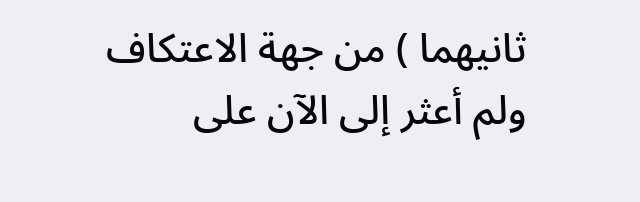ثانيهما ) من جهة الاعتكاف ولم أعثر إلى الآن على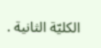الكليّة الثانية .